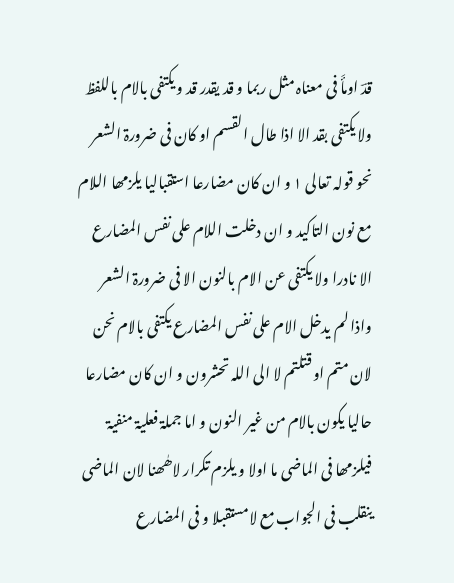قدؔ اومأَ فی معناہ مثل ربما و قد یقدر قد و یکتفی بالام باللفظ ولا یکتفی بقد الا اذا طال القسم او کان فی ضرورۃ الشعر نحو قولہ تعالی ۱ و ان کان مضارعا استقبالیا یلزمھا اللام مع نون التاکید و ان دخلت اللام علی نفس المضارع الا نادرا ولا یکتفی عن الام بالنون الا فی ضرورۃ الشعر واذا لم یدخل الام علی نفس المضارع یکتفی بالام نحن لان متم او قتلتم لا الی اللہ تحشرون و ان کان مضارعا حالیا یکون بالام من غیر النون و اما جملۃ فعلیۃ منفیۃ فیلزمھا فی الماضی ما اولا و یلزم تکرار لاھٰھنا لان الماضی ینقلب فی الجواب مع لامستقبلا و فی المضارع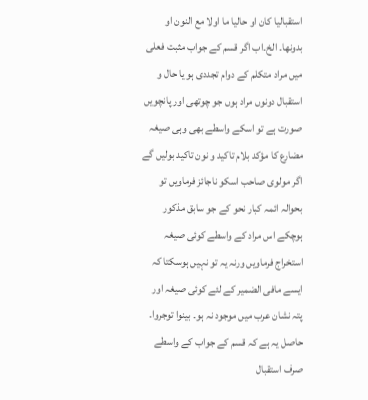استقبالیا کان او حالیا ما اولا مع النون او بدونھا۔ الخ۔اب اگر قسم کے جواب مثبت فعلی میں مراد متکلم کے دوام تجددی ہو یا حال و استقبال دونوں مراد ہوں جو چوتھی اور پانچویں صورت ہے تو اسکے واسطے بھی وہی صیغہ مضارع کا مؤکد بلام تاکید و نون تاکید بولیں گے اگر مولوی صاحب اسکو ناجائز فرماویں تو بحوالہ ائمہ کبار نحو کے جو سابق مذکور ہوچکے اس مراد کے واسطے کوئی صیغہ استخراج فرماویں ورنہ یہ تو نہیں ہوسکتا کہ ایسے مافی الضمیر کے لئے کوئی صیغہ اور پتہ نشان عرب میں موجود نہ ہو۔ بینوا توجروا۔
حاصل یہ ہے کہ قسم کے جواب کے واسطے صرف استقبال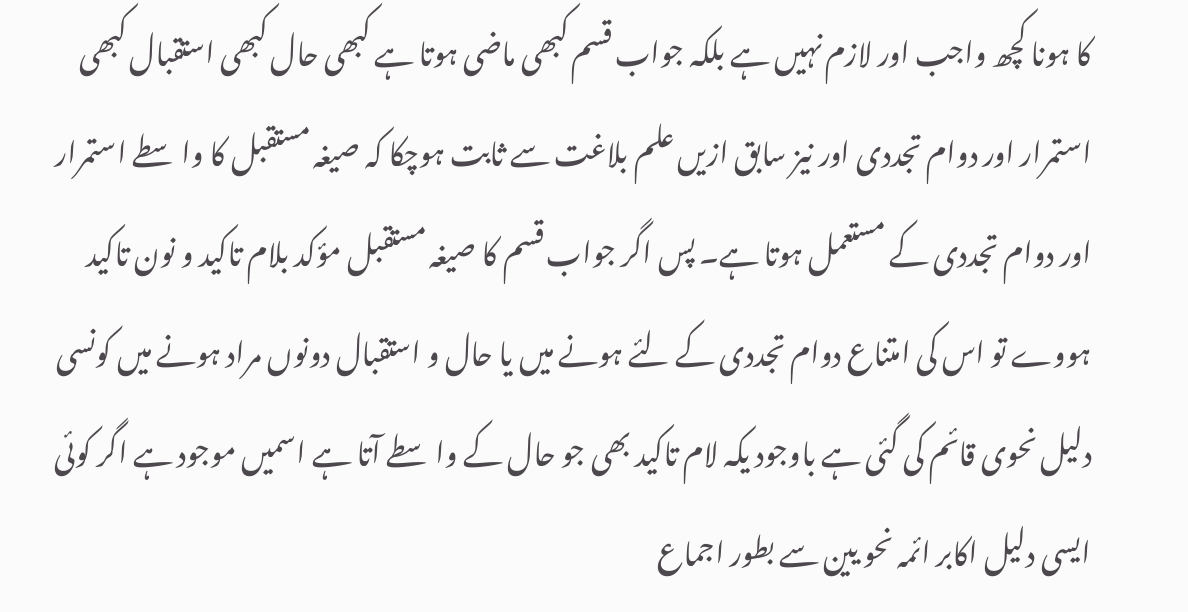کا ہونا کچھ واجب اور لازم نہیں ہے بلکہ جواب قسم کبھی ماضی ہوتا ہے کبھی حال کبھی استقبال کبھی استمرار اور دوام تجددی اور نیز سابق ازیں علم بلاغت سے ثابت ہوچکا کہ صیغہ مستقبل کا واسطے استمرار اور دوام تجددی کے مستعمل ہوتا ہے۔ پس اگر جواب قسم کا صیغہ مستقبل مؤکد بلام تاکید و نون تاکید ہووے تو اس کی امتناع دوام تجددی کے لئے ہونے میں یا حال و استقبال دونوں مراد ہونے میں کونسی دلیل نحوی قائم کی گئی ہے باوجود یکہ لام تاکید بھی جو حال کے واسطے آتا ہے اسمیں موجود ہے اگر کوئی ایسی دلیل اکابر ائمہ نحو یین سے بطور اجماع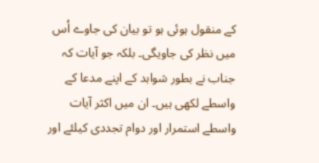کے منقول ہوئی ہو تو بیان کی جاوے اُس میں نظر کی جاویگی۔ بلکہ جو آیات کہ جناب نے بطور شواہد کے اپنے مدعا کے واسطے لکھی ہیں۔ ان میں اکثر آیات واسطے استمرار اور دوام تجددی کیلئے اور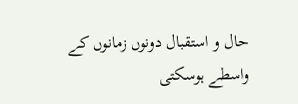حال و استقبال دونوں زمانوں کے واسطے ہوسکتی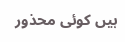ہیں کوئی محذور